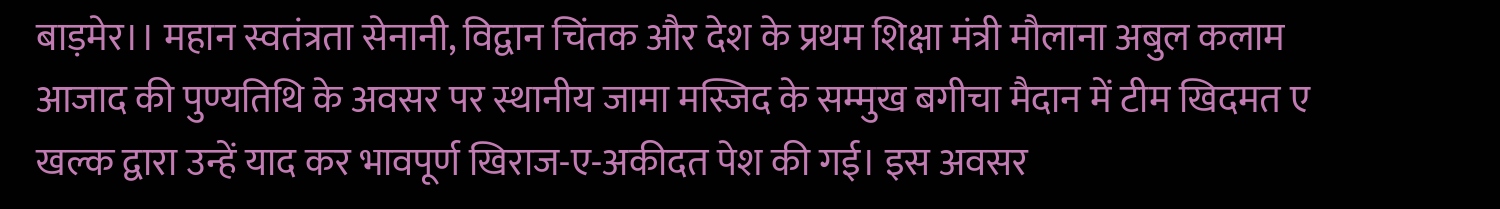बाड़मेर।। महान स्वतंत्रता सेनानी, विद्वान चिंतक और देश के प्रथम शिक्षा मंत्री मौलाना अबुल कलाम आजाद की पुण्यतिथि के अवसर पर स्थानीय जामा मस्जिद के सम्मुख बगीचा मैदान में टीम खिदमत ए खल्क द्वारा उन्हें याद कर भावपूर्ण खिराज-ए-अकीदत पेश की गई। इस अवसर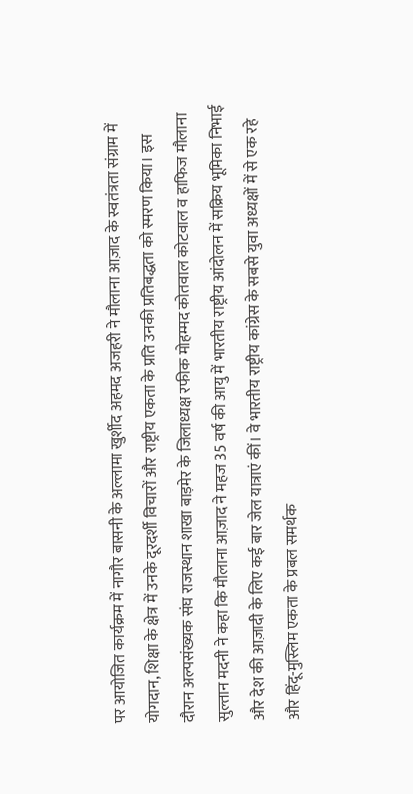पर आयोजित कार्यक्रम में नागौर बासनी के अल्लामा खुर्शीद अहमद अजहरी ने मौलाना आज़ाद के स्वतंत्रता संग्राम में योगदान, शिक्षा के क्षेत्र में उनके दूरदर्शी विचारों और राष्ट्रीय एकता के प्रति उनकी प्रतिबद्धता को स्मरण किया। इस दौरान अल्पसंख्यक संघ राजस्थान शाखा बाड़मेर के जिलाध्यक्ष रफीक मोहम्मद कोतवाल कोटवाल व हाफिज मौलाना सुल्तान मदनी ने कहा कि मौलाना आज़ाद ने महज 35 वर्ष की आयु में भारतीय राष्ट्रीय आंदोलन में सक्रिय भूमिका निभाई और देश की आज़ादी के लिए कई बार जेल यात्राएं कीं। वे भारतीय राष्ट्रीय कांग्रेस के सबसे युवा अध्यक्षों में से एक रहे और हिंदू-मुस्लिम एकता के प्रबल समर्थक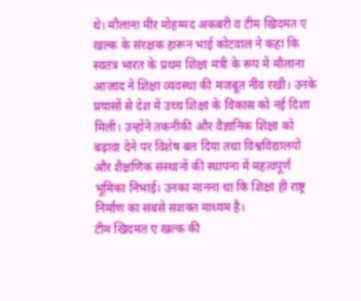थे। मौलाना मीर मोहम्मद अकबरी व टीम खिदमत ए खल्क के संरक्षक हारून भाई कोटवाल ने कहा कि स्वतंत्र भारत के प्रथम शिक्षा मंत्री के रूप में मौलाना आज़ाद ने शिक्षा व्यवस्था की मजबूत नींव रखी। उनके प्रयासों से देश में उच्च शिक्षा के विकास को नई दिशा मिली। उन्होंने तकनीकी और वैज्ञानिक शिक्षा को बढ़ावा देने पर विशेष बल दिया तथा विश्वविद्यालयों और शैक्षणिक संस्थानों की स्थापना में महत्वपूर्ण भूमिका निभाई। उनका मानना था कि शिक्षा ही राष्ट्र निर्माण का सबसे सशक्त माध्यम है।
टीम खिदमत ए खल्क की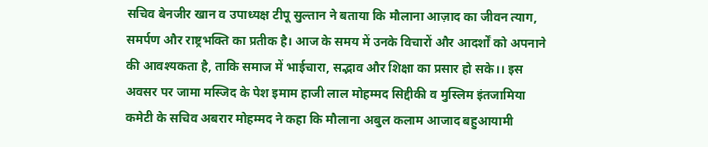सचिव बेनजीर खान व उपाध्यक्ष टीपू सुल्तान ने बताया कि मौलाना आज़ाद का जीवन त्याग, समर्पण और राष्ट्रभक्ति का प्रतीक है। आज के समय में उनके विचारों और आदर्शों को अपनाने की आवश्यकता है, ताकि समाज में भाईचारा, सद्भाव और शिक्षा का प्रसार हो सके।। इस अवसर पर जामा मस्जिद के पेश इमाम हाजी लाल मोहम्मद सिद्दीकी व मुस्लिम इंतजामिया कमेटी के सचिव अबरार मोहम्मद ने कहा कि मौलाना अबुल कलाम आजाद बहुआयामी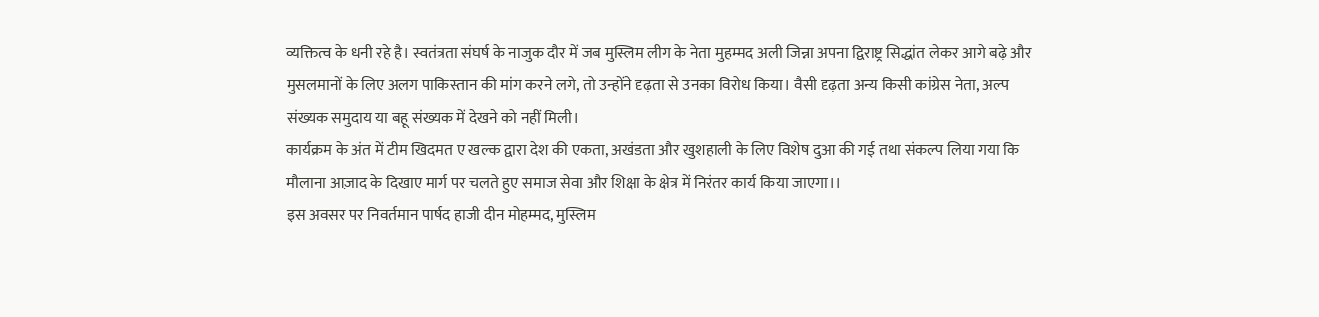व्यक्तित्व के धनी रहे है। स्वतंत्रता संघर्ष के नाजुक दौर में जब मुस्लिम लीग के नेता मुहम्मद अली जिन्ना अपना द्विराष्ट्र सिद्धांत लेकर आगे बढ़े और मुसलमानों के लिए अलग पाकिस्तान की मांग करने लगे, तो उन्होंने दृढ़ता से उनका विरोध किया। वैसी दृढ़ता अन्य किसी कांग्रेस नेता, अल्प संख्यक समुदाय या बहू संख्यक में देखने को नहीं मिली।
कार्यक्रम के अंत में टीम खिदमत ए खल्क द्वारा देश की एकता, अखंडता और खुशहाली के लिए विशेष दुआ की गई तथा संकल्प लिया गया कि मौलाना आज़ाद के दिखाए मार्ग पर चलते हुए समाज सेवा और शिक्षा के क्षेत्र में निरंतर कार्य किया जाएगा।।
इस अवसर पर निवर्तमान पार्षद हाजी दीन मोहम्मद, मुस्लिम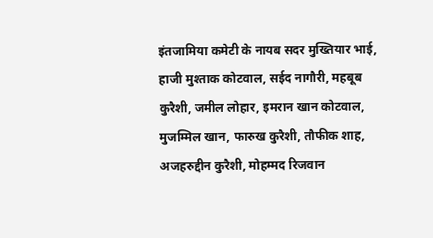इंतजामिया कमेटी के नायब सदर मुख्तियार भाई, हाजी मुश्ताक कोटवाल, सईद नागौरी, महबूब कुरैशी, जमील लोहार, इमरान खान कोटवाल, मुजम्मिल खान, फारुख कुरैशी, तौफीक शाह, अजहरुद्दीन कुरैशी, मोहम्मद रिजवान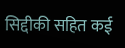सिद्दीकी सहित कई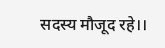सदस्य मौजूद रहे।।